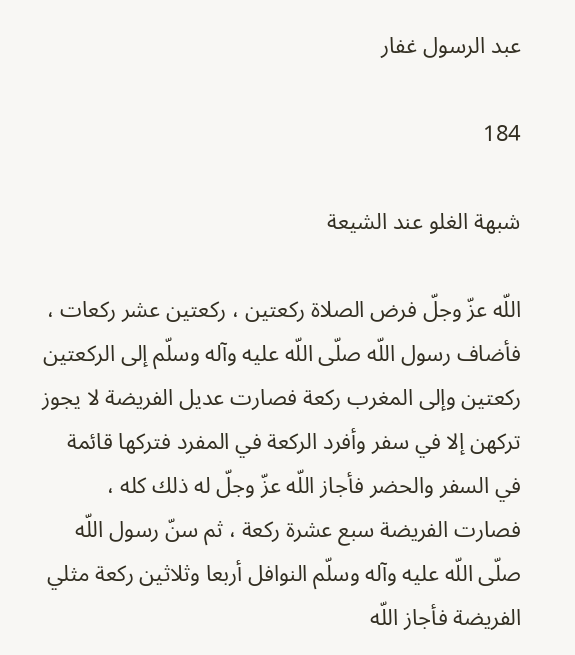عبد الرسول غفار

184

شبهة الغلو عند الشيعة

اللّه عزّ وجلّ فرض الصلاة ركعتين ، ركعتين عشر ركعات ، فأضاف رسول اللّه صلّى اللّه عليه وآله وسلّم إلى الركعتين ركعتين وإلى المغرب ركعة فصارت عديل الفريضة لا يجوز تركهن إلا في سفر وأفرد الركعة في المفرد فتركها قائمة في السفر والحضر فأجاز اللّه عزّ وجلّ له ذلك كله ، فصارت الفريضة سبع عشرة ركعة ، ثم سنّ رسول اللّه صلّى اللّه عليه وآله وسلّم النوافل أربعا وثلاثين ركعة مثلي الفريضة فأجاز اللّه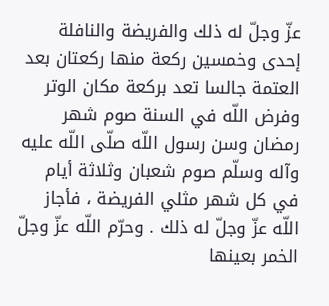عزّ وجلّ له ذلك والفريضة والنافلة إحدى وخمسين ركعة منها ركعتان بعد العتمة جالسا تعد بركعة مكان الوتر وفرض اللّه في السنة صوم شهر رمضان وسن رسول اللّه صلّى اللّه عليه وآله وسلّم صوم شعبان وثلاثة أيام في كل شهر مثلي الفريضة ، فأجاز اللّه عزّ وجلّ له ذلك . وحرّم اللّه عزّ وجلّ الخمر بعينها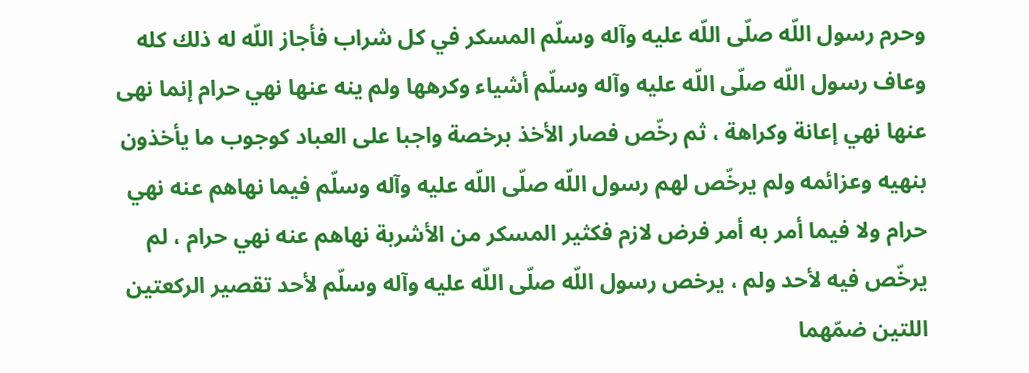وحرم رسول اللّه صلّى اللّه عليه وآله وسلّم المسكر في كل شراب فأجاز اللّه له ذلك كله وعاف رسول اللّه صلّى اللّه عليه وآله وسلّم أشياء وكرهها ولم ينه عنها نهي حرام إنما نهى عنها نهي إعانة وكراهة ، ثم رخّص فصار الأخذ برخصة واجبا على العباد كوجوب ما يأخذون بنهيه وعزائمه ولم يرخّص لهم رسول اللّه صلّى اللّه عليه وآله وسلّم فيما نهاهم عنه نهي حرام ولا فيما أمر به أمر فرض لازم فكثير المسكر من الأشربة نهاهم عنه نهي حرام ، لم يرخّص فيه لأحد ولم ، يرخص رسول اللّه صلّى اللّه عليه وآله وسلّم لأحد تقصير الركعتين اللتين ضمّهما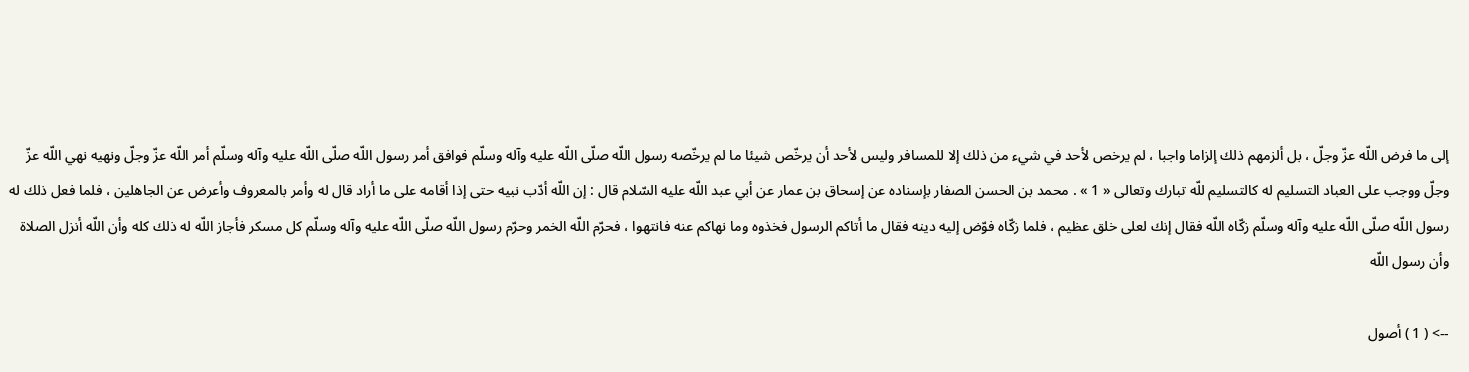إلى ما فرض اللّه عزّ وجلّ ، بل ألزمهم ذلك إلزاما واجبا ، لم يرخص لأحد في شيء من ذلك إلا للمسافر وليس لأحد أن يرخّص شيئا ما لم يرخّصه رسول اللّه صلّى اللّه عليه وآله وسلّم فوافق أمر رسول اللّه صلّى اللّه عليه وآله وسلّم أمر اللّه عزّ وجلّ ونهيه نهي اللّه عزّ وجلّ ووجب على العباد التسليم له كالتسليم للّه تبارك وتعالى « 1 » . محمد بن الحسن الصفار بإسناده عن إسحاق بن عمار عن أبي عبد اللّه عليه السّلام قال : إن اللّه أدّب نبيه حتى إذا أقامه على ما أراد قال له وأمر بالمعروف وأعرض عن الجاهلين ، فلما فعل ذلك له رسول اللّه صلّى اللّه عليه وآله وسلّم زكّاه اللّه فقال إنك لعلى خلق عظيم ، فلما زكّاه فوّض إليه دينه فقال ما أتاكم الرسول فخذوه وما نهاكم عنه فانتهوا ، فحرّم اللّه الخمر وحرّم رسول اللّه صلّى اللّه عليه وآله وسلّم كل مسكر فأجاز اللّه له ذلك كله وأن اللّه أنزل الصلاة وأن رسول اللّه

--> ( 1 ) أصول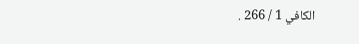الكافي 1 / 266 .